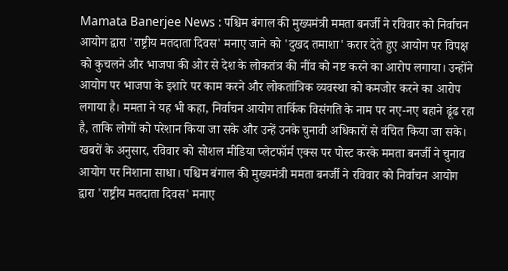Mamata Banerjee News : पश्चिम बंगाल की मुख्यमंत्री ममता बनर्जी ने रविवार को निर्वाचन आयोग द्वारा 'राष्ट्रीय मतदाता दिवस' मनाए जाने को 'दुखद तमाशा' करार देते हुए आयोग पर विपक्ष को कुचलने और भाजपा की ओर से देश के लोकतंत्र की नींव को नष्ट करने का आरोप लगाया। उन्होंने आयोग पर भाजपा के इशारे पर काम करने और लोकतांत्रिक व्यवस्था को कमजोर करने का आरोप लगाया है। ममता ने यह भी कहा, निर्वाचन आयोग तार्किक विसंगति के नाम पर नए-नए बहाने ढूंढ रहा है, ताकि लोगों को परेशान किया जा सके और उन्हें उनके चुनावी अधिकारों से वंचित किया जा सके।
खबरों के अनुसार, रविवार को सोशल मीडिया प्लेटफॉर्म एक्स पर पोस्ट करके ममता बनर्जी ने चुनाव आयोग पर निशाना साधा। पश्चिम बंगाल की मुख्यमंत्री ममता बनर्जी ने रविवार को निर्वाचन आयोग द्वारा 'राष्ट्रीय मतदाता दिवस' मनाए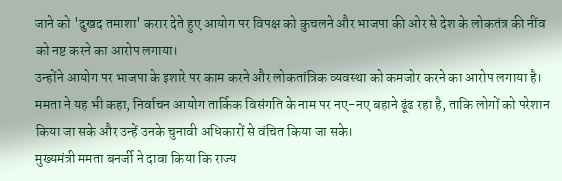जाने को 'दुखद तमाशा' करार देते हुए आयोग पर विपक्ष को कुचलने और भाजपा की ओर से देश के लोकतंत्र की नींव को नष्ट करने का आरोप लगाया।
उन्होंने आयोग पर भाजपा के इशारे पर काम करने और लोकतांत्रिक व्यवस्था को कमजोर करने का आरोप लगाया है। ममता ने यह भी कहा, निर्वाचन आयोग तार्किक विसंगति के नाम पर नए-नए बहाने ढूंढ रहा है, ताकि लोगों को परेशान किया जा सके और उन्हें उनके चुनावी अधिकारों से वंचित किया जा सके।
मुख्यमंत्री ममता बनर्जी ने दावा किया कि राज्य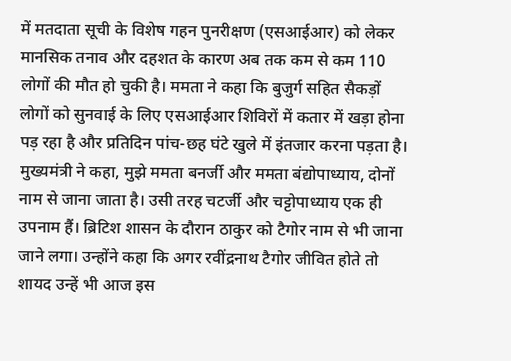में मतदाता सूची के विशेष गहन पुनरीक्षण (एसआईआर) को लेकर मानसिक तनाव और दहशत के कारण अब तक कम से कम 110 लोगों की मौत हो चुकी है। ममता ने कहा कि बुजुर्ग सहित सैकड़ों लोगों को सुनवाई के लिए एसआईआर शिविरों में कतार में खड़ा होना पड़ रहा है और प्रतिदिन पांच-छह घंटे खुले में इंतजार करना पड़ता है।
मुख्यमंत्री ने कहा, मुझे ममता बनर्जी और ममता बंद्योपाध्याय, दोनों नाम से जाना जाता है। उसी तरह चटर्जी और चट्टोपाध्याय एक ही उपनाम हैं। ब्रिटिश शासन के दौरान ठाकुर को टैगोर नाम से भी जाना जाने लगा। उन्होंने कहा कि अगर रवींद्रनाथ टैगोर जीवित होते तो शायद उन्हें भी आज इस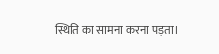स्थिति का सामना करना पड़ता।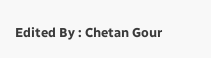Edited By : Chetan Gour